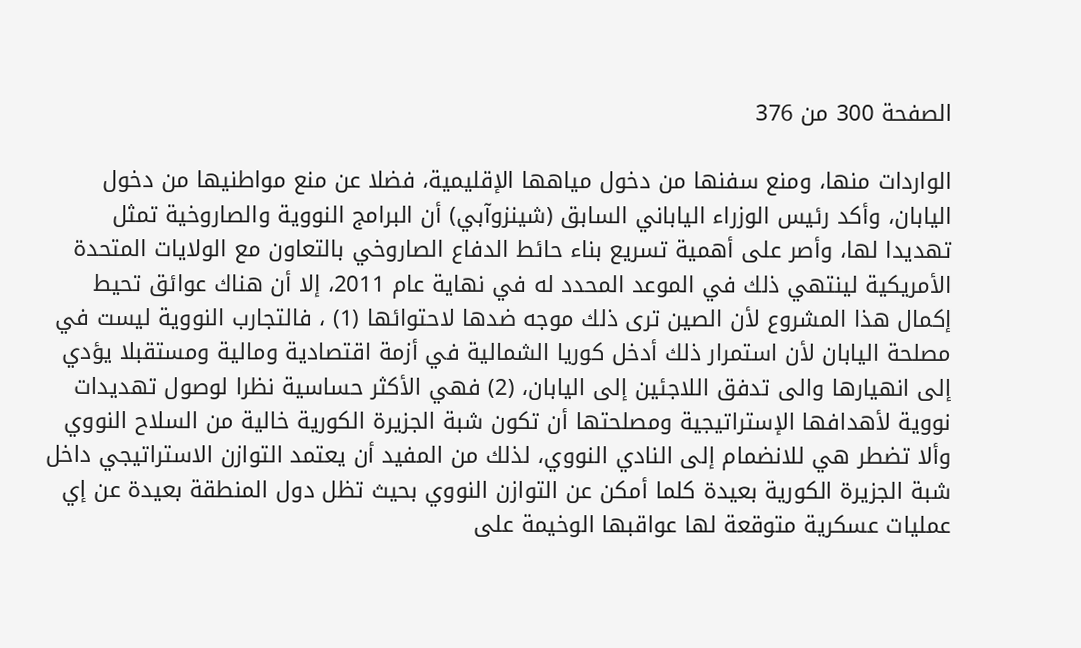الصفحة 300 من 376

الواردات منها، ومنع سفنها من دخول مياهها الإقليمية، فضلا عن منع مواطنيها من دخول اليابان، وأكد رئيس الوزراء الياباني السابق (شينزوآبي) أن البرامج النووية والصاروخية تمثل تهديدا لها، وأصر على أهمية تسريع بناء حائط الدفاع الصاروخي بالتعاون مع الولايات المتحدة الأمريكية لينتهي ذلك في الموعد المحدد له في نهاية عام 2011، إلا أن هناك عوائق تحيط إكمال هذا المشروع لأن الصين ترى ذلك موجه ضدها لاحتوائها (1) ، فالتجارب النووية ليست في مصلحة اليابان لأن استمرار ذلك أدخل کوريا الشمالية في أزمة اقتصادية ومالية ومستقبلا يؤدي إلى انهيارها والى تدفق اللاجئين إلى اليابان، (2) فهي الأكثر حساسية نظرا لوصول تهديدات نووية لأهدافها الإستراتيجية ومصلحتها أن تكون شبة الجزيرة الكورية خالية من السلاح النووي وألا تضطر هي للانضمام إلى النادي النووي، لذلك من المفيد أن يعتمد التوازن الاستراتيجي داخل شبة الجزيرة الكورية بعيدة كلما أمكن عن التوازن النووي بحيث تظل دول المنطقة بعيدة عن إي عمليات عسكرية متوقعة لها عواقبها الوخيمة على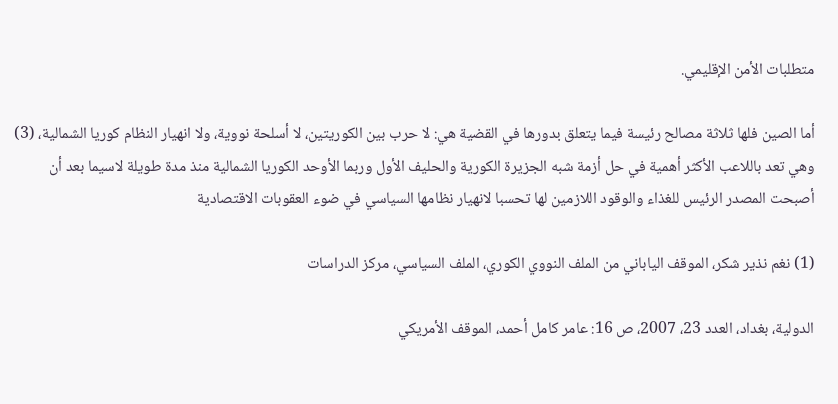متطلبات الأمن الإقليمي.

أما الصين فلها ثلاثة مصالح رئيسة فيما يتعلق بدورها في القضية هي: لا حرب بين الكوريتين، لا أسلحة نووية، ولا انهيار النظام كوريا الشمالية، (3) وهي تعد باللاعب الأكثر أهمية في حل أزمة شبه الجزيرة الكورية والحليف الأول وربما الأوحد الكوريا الشمالية منذ مدة طويلة لاسيما بعد أن أصبحت المصدر الرئيس للغذاء والوقود اللازمين لها تحسبا لانهيار نظامها السياسي في ضوء العقوبات الاقتصادية

(1) نغم نذير شكر، الموقف الياباني من الملف النووي الكوري، الملف السياسي، مركز الدراسات

الدولية، بغداد، العدد 23، 2007، ص 16: عامر کامل أحمد، الموقف الأمريكي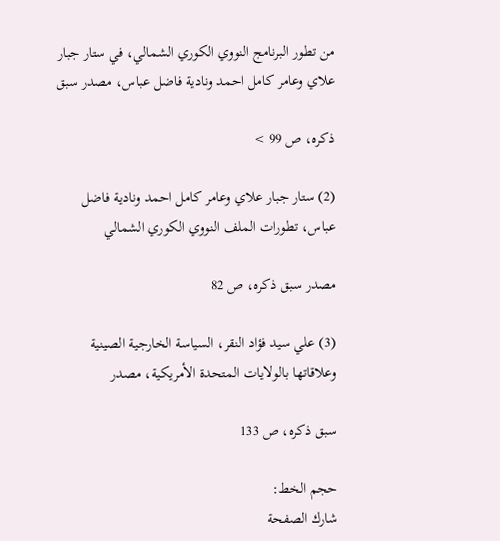من تطور البرنامج النووي الكوري الشمالي، في ستار جبار علاي وعامر کامل احمد ونادية فاضل عباس، مصدر سبق

ذكره، ص 99 >

(2) ستار جبار علاي وعامر کامل احمد ونادية فاضل عباس، تطورات الملف النووي الكوري الشمالي

مصدر سبق ذكره، ص 82

(3) علي سيد فؤاد النقر، السياسة الخارجية الصينية وعلاقاتها بالولايات المتحدة الأمريكية، مصدر

سبق ذكره، ص 133

حجم الخط:
شارك الصفحة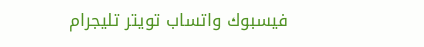فيسبوك واتساب تويتر تليجرام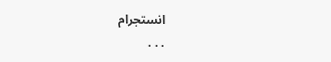انستجرام
. . .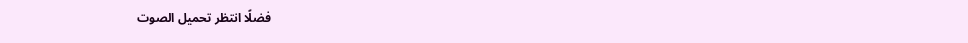فضلًا انتظر تحميل الصوت